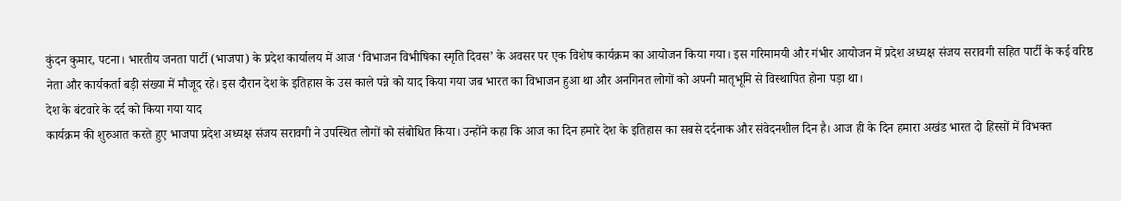कुंदन कुमार, पटना। भारतीय जनता पार्टी (भाजपा) के प्रदेश कार्यालय में आज ‘विभाजन विभीषिका स्मृति दिवस’ के अवसर पर एक विशेष कार्यक्रम का आयोजन किया गया। इस गरिमामयी और गंभीर आयोजन में प्रदेश अध्यक्ष संजय सरावगी सहित पार्टी के कई वरिष्ठ नेता और कार्यकर्ता बड़ी संख्या में मौजूद रहे। इस दौरान देश के इतिहास के उस काले पन्ने को याद किया गया जब भारत का विभाजन हुआ था और अनगिनत लोगों को अपनी मातृभूमि से विस्थापित होना पड़ा था।
देश के बंटवारे के दर्द को किया गया याद
कार्यक्रम की शुरुआत करते हुए भाजपा प्रदेश अध्यक्ष संजय सरावगी ने उपस्थित लोगों को संबोधित किया। उन्होंने कहा कि आज का दिन हमारे देश के इतिहास का सबसे दर्दनाक और संवेदनशील दिन है। आज ही के दिन हमारा अखंड भारत दो हिस्सों में विभक्त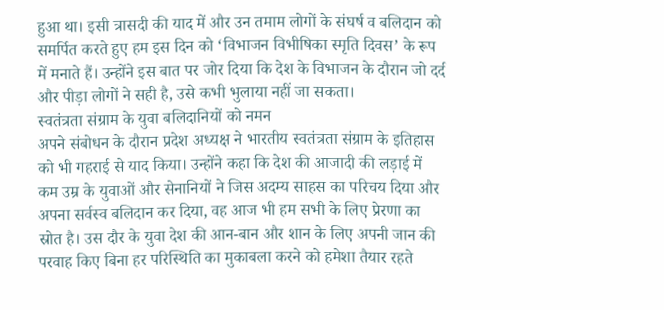हुआ था। इसी त्रासदी की याद में और उन तमाम लोगों के संघर्ष व बलिदान को समर्पित करते हुए हम इस दिन को ‘विभाजन विभीषिका स्मृति दिवस’ के रूप में मनाते हैं। उन्होंने इस बात पर जोर दिया कि देश के विभाजन के दौरान जो दर्द और पीड़ा लोगों ने सही है, उसे कभी भुलाया नहीं जा सकता।
स्वतंत्रता संग्राम के युवा बलिदानियों को नमन
अपने संबोधन के दौरान प्रदेश अध्यक्ष ने भारतीय स्वतंत्रता संग्राम के इतिहास को भी गहराई से याद किया। उन्होंने कहा कि देश की आजादी की लड़ाई में कम उम्र के युवाओं और सेनानियों ने जिस अदम्य साहस का परिचय दिया और अपना सर्वस्व बलिदान कर दिया, वह आज भी हम सभी के लिए प्रेरणा का स्रोत है। उस दौर के युवा देश की आन-बान और शान के लिए अपनी जान की परवाह किए बिना हर परिस्थिति का मुकाबला करने को हमेशा तैयार रहते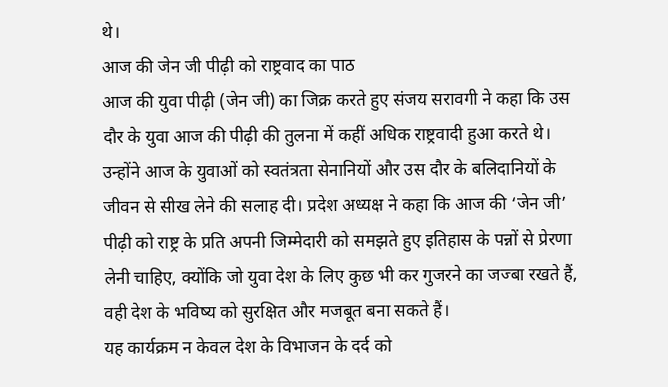थे।
आज की जेन जी पीढ़ी को राष्ट्रवाद का पाठ
आज की युवा पीढ़ी (जेन जी) का जिक्र करते हुए संजय सरावगी ने कहा कि उस दौर के युवा आज की पीढ़ी की तुलना में कहीं अधिक राष्ट्रवादी हुआ करते थे। उन्होंने आज के युवाओं को स्वतंत्रता सेनानियों और उस दौर के बलिदानियों के जीवन से सीख लेने की सलाह दी। प्रदेश अध्यक्ष ने कहा कि आज की ‘जेन जी’ पीढ़ी को राष्ट्र के प्रति अपनी जिम्मेदारी को समझते हुए इतिहास के पन्नों से प्रेरणा लेनी चाहिए, क्योंकि जो युवा देश के लिए कुछ भी कर गुजरने का जज्बा रखते हैं, वही देश के भविष्य को सुरक्षित और मजबूत बना सकते हैं।
यह कार्यक्रम न केवल देश के विभाजन के दर्द को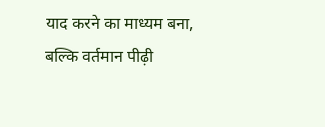याद करने का माध्यम बना, बल्कि वर्तमान पीढ़ी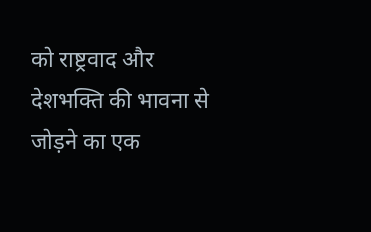को राष्ट्रवाद और देशभक्ति की भावना से जोड़ने का एक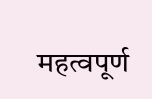महत्वपूर्ण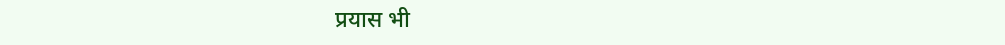प्रयास भी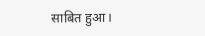साबित हुआ।